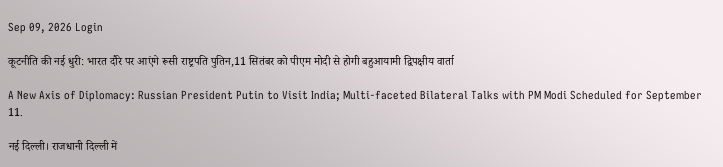Sep 09, 2026 Login

कूटनीति की नई धुरी: भारत दौरे पर आएंगे रूसी राष्ट्रपति पुतिन,11 सितंबर को पीएम मोदी से होगी बहुआयामी द्विपक्षीय वार्ता

A New Axis of Diplomacy: Russian President Putin to Visit India; Multi-faceted Bilateral Talks with PM Modi Scheduled for September 11.

नई दिल्ली। राजधानी दिल्ली में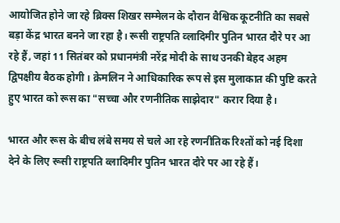आयोजित होने जा रहे ब्रिक्स शिखर सम्मेलन के दौरान वैश्विक कूटनीति का सबसे बड़ा केंद्र भारत बनने जा रहा है। रूसी राष्ट्रपति व्लादिमीर पुतिन भारत दौरे पर आ रहे हैं, जहां 11 सितंबर को प्रधानमंत्री नरेंद्र मोदी के साथ उनकी बेहद अहम द्विपक्षीय बैठक होगी। क्रेमलिन ने आधिकारिक रूप से इस मुलाकात की पुष्टि करते हुए भारत को रूस का "सच्चा और रणनीतिक साझेदार" करार दिया है।

भारत और रूस के बीच लंबे समय से चले आ रहे रणनीतिक रिश्तों को नई दिशा देने के लिए रूसी राष्ट्रपति व्लादिमीर पुतिन भारत दौरे पर आ रहे हैं।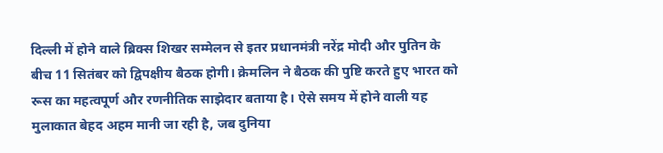दिल्ली में होने वाले ब्रिक्स शिखर सम्मेलन से इतर प्रधानमंत्री नरेंद्र मोदी और पुतिन के बीच 11 सितंबर को द्विपक्षीय बैठक होगी। क्रेमलिन ने बैठक की पुष्टि करते हुए भारत को रूस का महत्वपूर्ण और रणनीतिक साझेदार बताया है। ऐसे समय में होने वाली यह मुलाकात बेहद अहम मानी जा रही है, जब दुनिया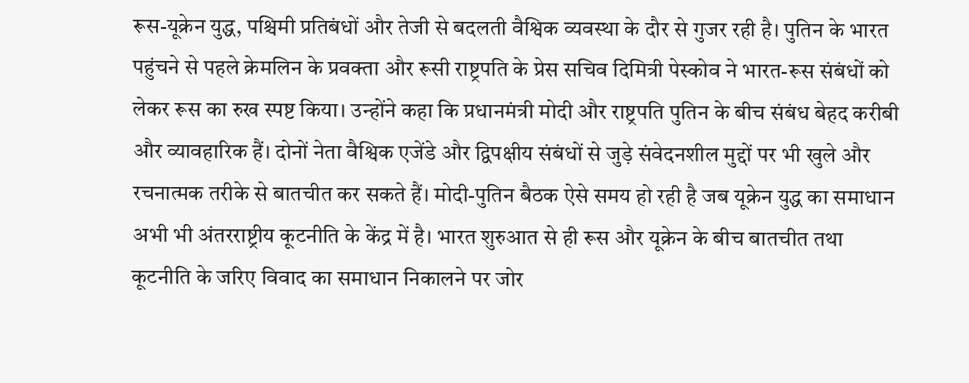रूस-यूक्रेन युद्ध, पश्चिमी प्रतिबंधों और तेजी से बदलती वैश्विक व्यवस्था के दौर से गुजर रही है। पुतिन के भारत पहुंचने से पहले क्रेमलिन के प्रवक्ता और रूसी राष्ट्रपति के प्रेस सचिव दिमित्री पेस्कोव ने भारत-रूस संबंधों को लेकर रूस का रुख स्पष्ट किया। उन्होंने कहा कि प्रधानमंत्री मोदी और राष्ट्रपति पुतिन के बीच संबंध बेहद करीबी और व्यावहारिक हैं। दोनों नेता वैश्विक एजेंडे और द्विपक्षीय संबंधों से जुड़े संवेदनशील मुद्दों पर भी खुले और रचनात्मक तरीके से बातचीत कर सकते हैं। मोदी-पुतिन बैठक ऐसे समय हो रही है जब यूक्रेन युद्ध का समाधान अभी भी अंतरराष्ट्रीय कूटनीति के केंद्र में है। भारत शुरुआत से ही रूस और यूक्रेन के बीच बातचीत तथा कूटनीति के जरिए विवाद का समाधान निकालने पर जोर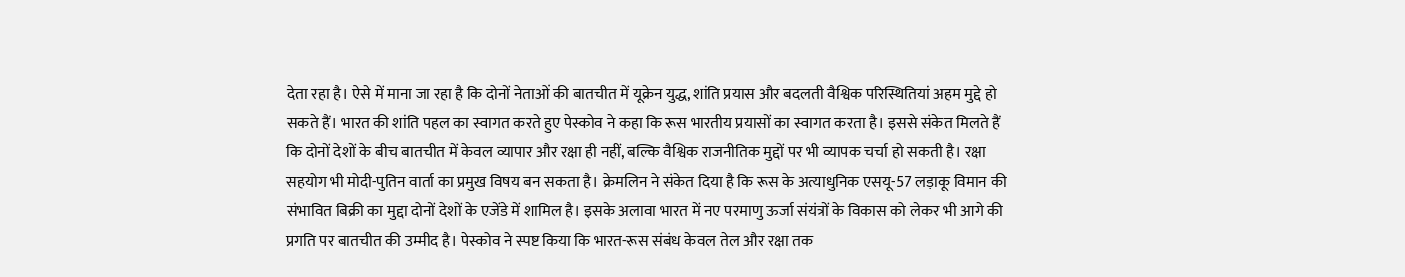देता रहा है। ऐसे में माना जा रहा है कि दोनों नेताओं की बातचीत में यूक्रेन युद्ध, शांति प्रयास और बदलती वैश्विक परिस्थितियां अहम मुद्दे हो सकते हैं। भारत की शांति पहल का स्वागत करते हुए पेस्कोव ने कहा कि रूस भारतीय प्रयासों का स्वागत करता है। इससे संकेत मिलते हैं कि दोनों देशों के बीच बातचीत में केवल व्यापार और रक्षा ही नहीं, बल्कि वैश्विक राजनीतिक मुद्दों पर भी व्यापक चर्चा हो सकती है। रक्षा सहयोग भी मोदी-पुतिन वार्ता का प्रमुख विषय बन सकता है। क्रेमलिन ने संकेत दिया है कि रूस के अत्याधुनिक एसयू-57 लड़ाकू विमान की संभावित बिक्री का मुद्दा दोनों देशों के एजेंडे में शामिल है। इसके अलावा भारत में नए परमाणु ऊर्जा संयंत्रों के विकास को लेकर भी आगे की प्रगति पर बातचीत की उम्मीद है। पेस्कोव ने स्पष्ट किया कि भारत-रूस संबंध केवल तेल और रक्षा तक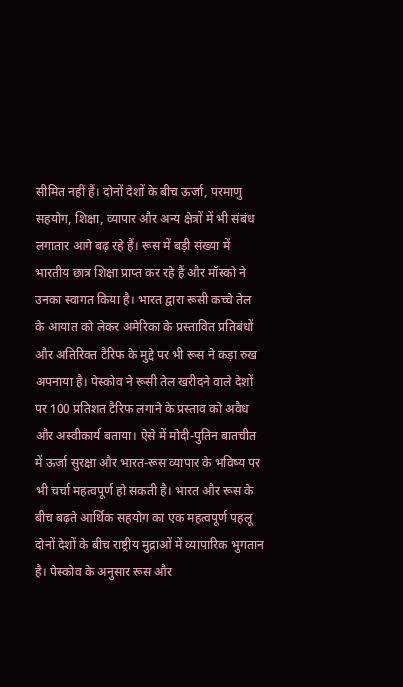सीमित नहीं हैं। दोनों देशों के बीच ऊर्जा, परमाणु सहयोग, शिक्षा, व्यापार और अन्य क्षेत्रों में भी संबंध लगातार आगे बढ़ रहे हैं। रूस में बड़ी संख्या में भारतीय छात्र शिक्षा प्राप्त कर रहे हैं और मॉस्को ने उनका स्वागत किया है। भारत द्वारा रूसी कच्चे तेल के आयात को लेकर अमेरिका के प्रस्तावित प्रतिबंधों और अतिरिक्त टैरिफ के मुद्दे पर भी रूस ने कड़ा रुख अपनाया है। पेस्कोव ने रूसी तेल खरीदने वाले देशों पर 100 प्रतिशत टैरिफ लगाने के प्रस्ताव को अवैध और अस्वीकार्य बताया। ऐसे में मोदी-पुतिन बातचीत में ऊर्जा सुरक्षा और भारत-रूस व्यापार के भविष्य पर भी चर्चा महत्वपूर्ण हो सकती है। भारत और रूस के बीच बढ़ते आर्थिक सहयोग का एक महत्वपूर्ण पहलू दोनों देशों के बीच राष्ट्रीय मुद्राओं में व्यापारिक भुगतान है। पेस्कोव के अनुसार रूस और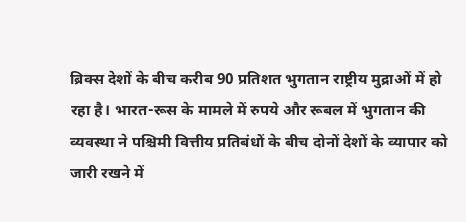ब्रिक्स देशों के बीच करीब 90 प्रतिशत भुगतान राष्ट्रीय मुद्राओं में हो रहा है। भारत-रूस के मामले में रुपये और रूबल में भुगतान की व्यवस्था ने पश्चिमी वित्तीय प्रतिबंधों के बीच दोनों देशों के व्यापार को जारी रखने में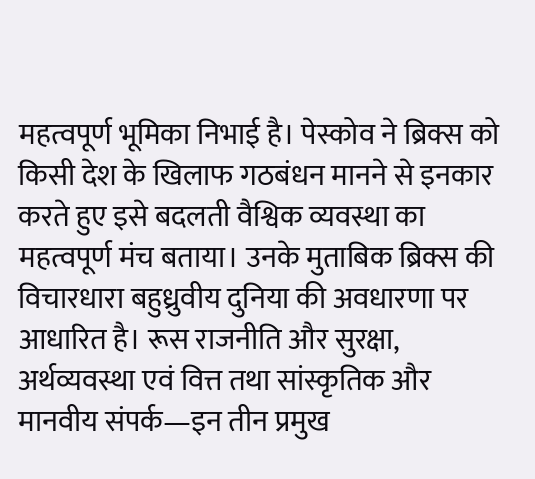महत्वपूर्ण भूमिका निभाई है। पेस्कोव ने ब्रिक्स को किसी देश के खिलाफ गठबंधन मानने से इनकार करते हुए इसे बदलती वैश्विक व्यवस्था का महत्वपूर्ण मंच बताया। उनके मुताबिक ब्रिक्स की विचारधारा बहुध्रुवीय दुनिया की अवधारणा पर आधारित है। रूस राजनीति और सुरक्षा, अर्थव्यवस्था एवं वित्त तथा सांस्कृतिक और मानवीय संपर्क—इन तीन प्रमुख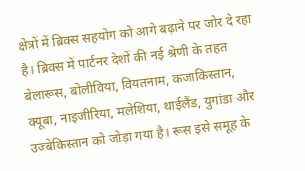क्षेत्रों में ब्रिक्स सहयोग को आगे बढ़ाने पर जोर दे रहा है। ब्रिक्स में पार्टनर देशों की नई श्रेणी के तहत बेलारूस, बोलीविया, वियतनाम, कजाकिस्तान, क्यूबा, नाइजीरिया, मलेशिया, थाईलैंड, युगांडा और उज्बेकिस्तान को जोड़ा गया है। रूस इसे समूह के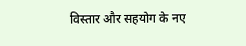विस्तार और सहयोग के नए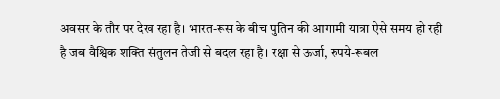अवसर के तौर पर देख रहा है। भारत-रूस के बीच पुतिन की आगामी यात्रा ऐसे समय हो रही है जब वैश्विक शक्ति संतुलन तेजी से बदल रहा है। रक्षा से ऊर्जा, रुपये-रूबल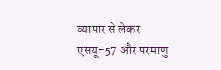व्यापार से लेकर एसयू-57 और परमाणु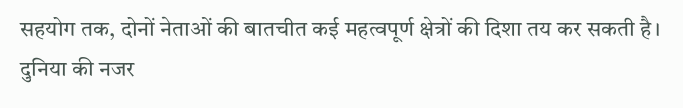सहयोग तक, दोनों नेताओं की बातचीत कई महत्वपूर्ण क्षेत्रों की दिशा तय कर सकती है। दुनिया की नजर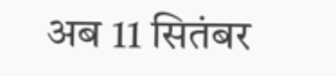अब 11 सितंबर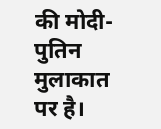की मोदी-पुतिन मुलाकात पर है।